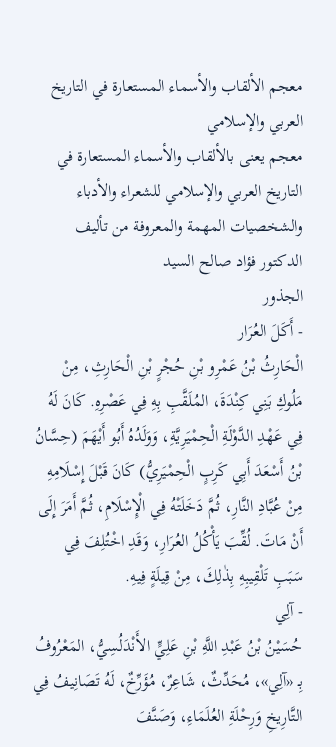معجم الألقاب والأسماء المستعارة في التاريخ العربي والإسلامي
معجم يعنى بالألقاب والأسماء المستعارة في التاريخ العربي والإسلامي للشعراء والأدباء والشخصيات المهمة والمعروفة من تأليف الدكتور فؤاد صالح السيد
الجذور
- أَكَلَ العُرَار
الْحَارِثُ بْنُ عَمْرِو بْنِ حُجْرٍ بْنِ الْحَارِثِ، مِنْ مَلُوكِ بَنِي كِنْدَةَ، المُلَقَّبِ بِهِ فِي عَصْرِهِ. كَانَ لَهُ فِي عَهْدِ الدَّوْلَةِ الْحِمْيَرِيَّةِ، وَوَلَدُهُ أَبُو أَيْهَمَ (حِسَّانُ بْنُ أَسْعَدَ أَبِي كَرِبٍ الْحِمْيَرِيُّ) كَانَ قَبْلَ إِسْلَامِهِ مِنْ عُبَّادِ النَّارِ، ثُمَّ دَخَلَتْهُ فِي الْإِسْلَامِ، ثُمَّ أَمَرَ إِلَى أَنْ مَاتَ. لُقِّبَ يَأْكُلُ العُرَارِ، وَقَدِ اخْتُلِفَ فِي سَبَبِ تَلْقِيبِهِ بِذٰلِكَ، مِنْ قِيلَةٍ فِيهِ.
- آلِي
حُسَيْنُ بْنُ عَبْدِ اللَّهِ بْنِ عَلِيٍّ الأَنْدَلُسِيُّ، المَعْرُوفُ بِـ «آلِي»، مُحَدِّثٌ، شَاعِرٌ، مُؤَرِّخٌ، لَهُ تَصَانِيفُ فِي التَّارِيخِ وَرِحْلَةِ العُلَمَاءِ، وَصَنَّفَ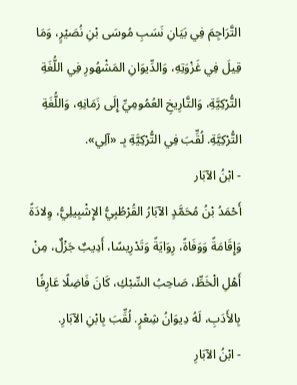التَّرَاجِمَ فِي بَيَانِ نَسَبِ مُوسَى بْنِ نُصَيْرٍ، وَمَا قِيلَ فِي غَزْوَتِهِ، وَالدِّيوَانِ المَشْهُورِ فِي اللُّغَةِ التُّرْكِيَّةِ، وَالتَّارِيخِ العُمُومِيِّ إِلَى زَمَانِهِ، وَاللُّغَةِ التُّرْكِيَّةِ. لُقِّبَ فِي التُّرْكِيَّةِ بِـ «آلِي».
- ابْنُ الآبَار
أَحْمَدُ بْنُ مُحَمَّدٍ الآبَارُ القُرْطُبِيُّ الإِشْبِيلِيُّ، وِلادَةً وَإِقَامَةً وَوَفَاةً، رِوَايَةً وَتَدْرِيسًا، أَدِيبٌ جَزْلٌ، مِنْ أَهْلِ الْخَطِّ، صَاحِبُ السِّبْكِ، كَانَ فَاضِلًا عَارِفًا بِالأَدَبِ، لَهُ دِيوَانُ شِعْرٍ. لُقِّبَ بِابْنِ الآبَارِ.
- ابْنُ الآبَارِ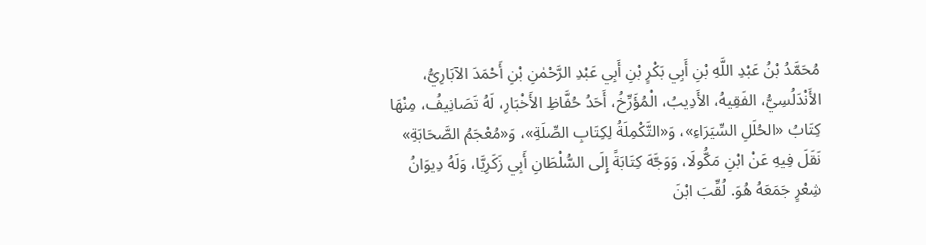مُحَمَّدُ بْنُ عَبْدِ اللَّهِ بْنِ أَبِي بَكْرٍ بْنِ أَبِي عَبْدِ الرَّحْمٰنِ بْنِ أَحْمَدَ الآبَارِيُّ، الأَنْدَلُسِيُّ، الفَقِيهُ، الأَدِيبُ، الْمُؤَرِّخُ، أَحَدُ حُفَّاظِ الأَخْبَارِ، لَهُ تَصَانِيفُ، مِنْهَا كِتَابُ «الحُلَلِ السِّيَرَاءِ»، وَ«التَّكْمِلَةُ لِكِتَابِ الصِّلَةِ»، وَ«مُعْجَمُ الصَّحَابَةِ» نَقَلَ فِيهِ عَنْ ابْنِ مَكُّولَا، وَوَجَّهَ كِتَابَةً إِلَى السُّلْطَانِ أَبِي زَكَرِيَّا، وَلَهُ دِيوَانُ شِعْرٍ جَمَعَهُ هُوَ. لُقِّبَ ابْنَ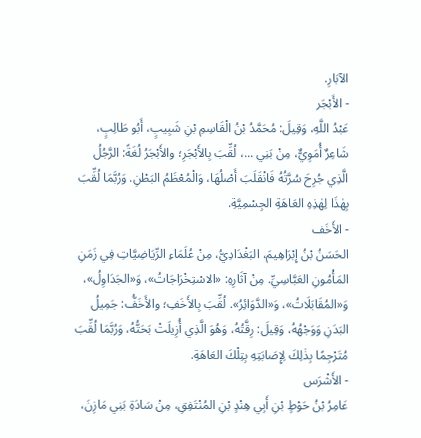الآبَارِ.
- الأَبْجَر
عَبْدُ اللَّهِ، وَقِيلَ: مُحَمَّدُ بْنُ الْقَاسِمِ بْنِ شَبِيبٍ، أَبُو طَالِبٍ، شَاعِرٌ أُمَوِيٌّ، مِنْ بَنِي ...، لُقِّبَ بِالأَبْجَرِ؛ والأَبْجَرُ لُغَةً: الرَّجُلُ الَّذِي جُرِحَ سُرَّتُهُ فَانْقَلَبَ أَصْلُهَا، وَالْمُعْظَمُ البَطْنِ. وَرُبَّمَا لُقِّبَ بِهٰذَا لِهٰذِهِ العَاهَةِ الجِسْمِيَّةِ.
- الأَخَف
الحَسَنُ بْنُ إِبْرَاهِيمَ، البَغْدَادِيُّ، مِنْ عُلَمَاءِ الرِّيَاضِيَّاتِ فِي زَمَنِ المَأْمُونِ العَبَّاسِيِّ. مِنْ آثَارِهِ: «الاسْتِخْرَاجَاتُ»، وَ«الجَدَاوِلُ»، وَ«المُقَابَلَاتُ»، وَ«الدَّوَائِرُ». لُقِّبَ بِالأَخَفِ؛ والأَخَفُّ: جَمِيلُ البَدَنِ وَوَجْهُهُ، وَقِيلَ: رِقَّتُهُ، وَهُوَ الَّذِي أُزِيلَتْ بَحَتُّهُ، وَرُبَّمَا لُقِّبَ مُتَرْجِمًا بِذٰلِكَ لِإِصَابَتِهِ بِتِلْكَ العَاهَةِ.
- الأَشْرَس
عَامِرُ بْنُ حَوْطٍ بْنِ أَبِي هِنْدٍ بْنِ المُنْتَفِقِ، مِنْ سَادَةِ بَنِي مَازِنَ،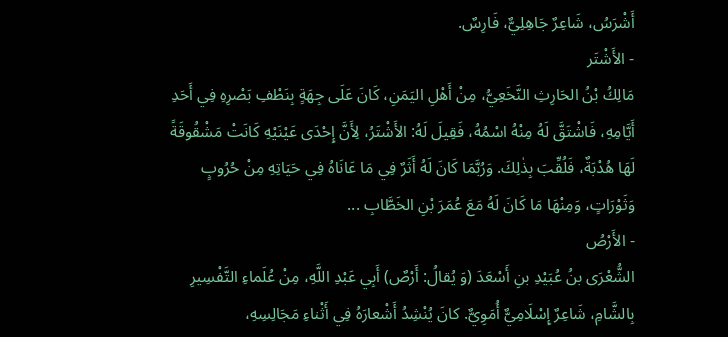أَشْرَسُ، شَاعِرٌ جَاهِلِيٌّ، فَارِسٌ.
- الأَشْتَر
مَالِكُ بْنُ الحَارِثِ النَّخَعِيُّ، مِنْ أَهْلِ اليَمَنِ، كَانَ عَلَى جِهَةٍ بِنَطْفِ بَصْرِهِ فِي أَحَدِ أَيَّامِهِ، فَاشْتَقَّ لَهُ مِنْهُ اسْمُهُ، فَقِيلَ لَهُ: الأَشْتَرُ، لِأَنَّ إِحْدَى عَيْنَيْهِ كَانَتْ مَشْقُوقَةً لَهَا هُدْبَةٌ، فَلُقِّبَ بِذٰلِكَ. وَرُبَّمَا كَانَ لَهُ أَثَرٌ فِي مَا عَانَاهُ فِي حَيَاتِهِ مِنْ حُرُوبٍ وَثَوْرَاتٍ، وَمِنْهَا مَا كَانَ لَهُ مَعَ عُمَرَ بْنِ الخَطَّابِ ...
- الأَرْصُ
الشُّعْرَى بنُ عُبَيْدِ بنِ أَسْعَدَ (وَ يُقالُ: أَرْصٌ) أَبِي عَبْدِ اللَّهِ، مِنْ عُلَماءِ التَّفْسِيرِ بِالشَّامِ، شَاعِرٌ إِسْلَامِيٌّ أُمَوِيٌّ. كانَ يُنْشِدُ أَشْعارَهُ فِي أَثْناءِ مَجَالِسِهِ،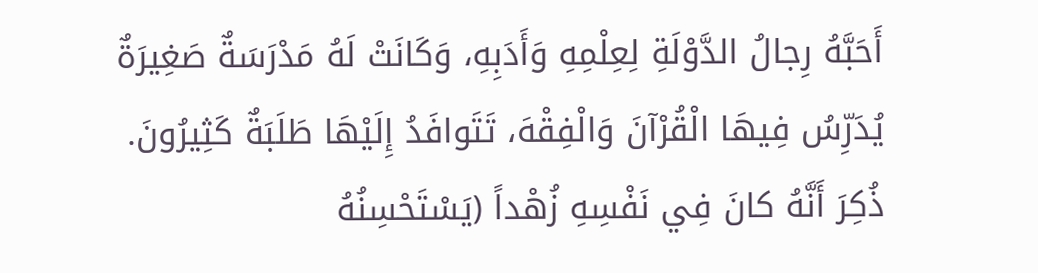أَحَبَّهُ رِجالُ الدَّوْلَةِ لِعِلْمِهِ وَأَدَبِهِ، وَكَانَتْ لَهُ مَدْرَسَةٌ صَغِيرَةٌ يُدَرِّسُ فِيهَا الْقُرْآنَ وَالْفِقْهَ، تَتَوافَدُ إِلَيْهَا طَلَبَةٌ كَثِيرُونَ. ذُكِرَ أَنَّهُ كانَ فِي نَفْسِهِ زُهْداً (يَسْتَحْسِنُهُ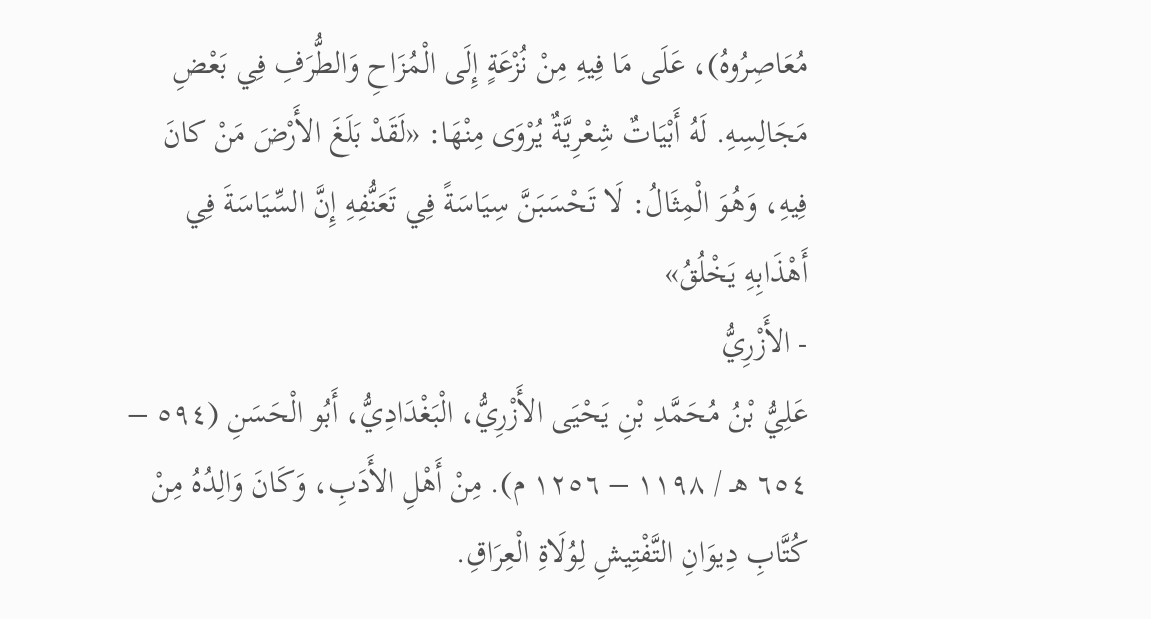مُعَاصِرُوهُ)، عَلَى مَا فِيهِ مِنْ نُزْعَةٍ إِلَى الْمُزَاحِ وَالطُّرَفِ فِي بَعْضِ مَجَالِسِهِ. لَهُ أَبْيَاتٌ شِعْرِيَّةٌ يُرْوَى مِنْهَا: «لَقَدْ بَلَغَ الأَرْضَ مَنْ كانَ فِيهِ، وَهُوَ الْمِثَالُ: لَا تَحْسَبَنَّ سِيَاسَةً فِي تَعَنُّفِهِ إِنَّ السِّيَاسَةَ فِي أَهْذَابِهِ يَخْلُقُ»
- الأَزْرِيُّ
عَلِيُّ بْنُ مُحَمَّدِ بْنِ يَحْيَى الأَزْرِيُّ، الْبَغْدَادِيُّ، أَبُو الْحَسَنِ (٥٩٤ – ٦٥٤ هـ / ١١٩٨ – ١٢٥٦ م). مِنْ أَهْلِ الأَدَبِ، وَكَانَ وَالِدُهُ مِنْ كُتَّابِ دِيوَانِ التَّفْتِيشِ لِوُلَاةِ الْعِرَاقِ.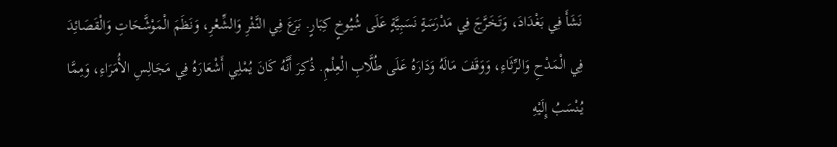نَشَأَ فِي بَغْدَادَ، وَتَخَرَّجَ فِي مَدْرَسَةٍ نَسَبِيَّةٍ عَلَى شُيُوخٍ كِبَارٍ. بَرَعَ فِي النَّثْرِ وَالشِّعْرِ، وَنَظَمَ الْمَوْشَّحَاتِ وَالْقَصَائِدَ فِي الْمَدْحِ وَالرِّثَاءِ، وَوَقَفَ مَالَهُ وَدَارَهُ عَلَى طُلَّابِ الْعِلْمِ. ذُكِرَ أَنَّهُ كَانَ يُمْلِي أَشْعَارَهُ فِي مَجَالِسِ الأُمَرَاءِ، وَمِمَّا يُنْسَبُ إِلَيْهِ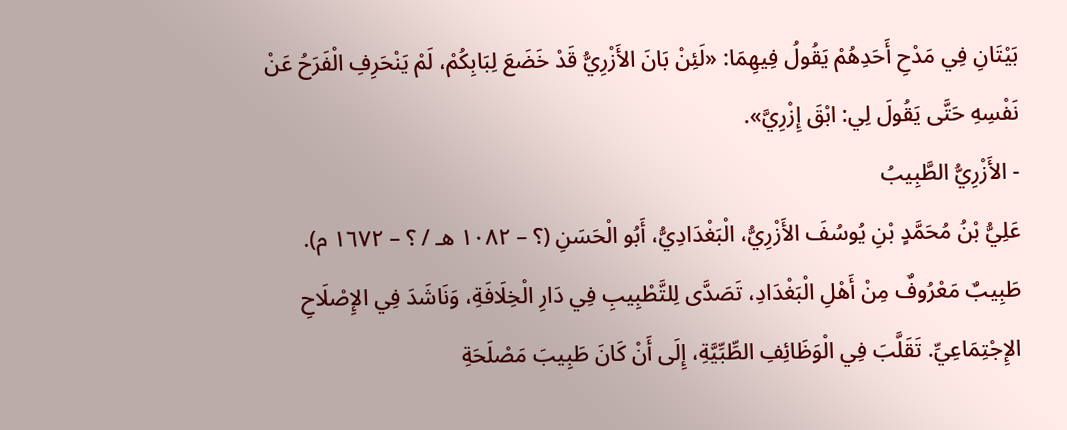بَيْتَانِ فِي مَدْحِ أَحَدِهُمْ يَقُولُ فِيهِمَا: «لَئِنْ بَانَ الأَزْرِيُّ قَدْ خَضَعَ لِبَابِكُمْ، لَمْ يَنْحَرِفِ الْفَرَحُ عَنْ نَفْسِهِ حَتَّى يَقُولَ لِي: ابْقَ إِزْرِيَّ».
- الأَزْرِيُّ الطَّبِيبُ
عَلِيُّ بْنُ مُحَمَّدٍ بْنِ يُوسُفَ الأَزْرِيُّ، الْبَغْدَادِيُّ، أَبُو الْحَسَنِ (؟ – ١٠٨٢ هـ / ؟ – ١٦٧٢ م). طَبِيبٌ مَعْرُوفٌ مِنْ أَهْلِ الْبَغْدَادِ، تَصَدَّى لِلتَّطْبِيبِ فِي دَارِ الْخِلَافَةِ، وَنَاشَدَ فِي الإِصْلَاحِ الإِجْتِمَاعِيِّ. تَقَلَّبَ فِي الْوَظَائِفِ الطِّبِّيَّةِ، إِلَى أَنْ كَانَ طَبِيبَ مَصْلَحَةِ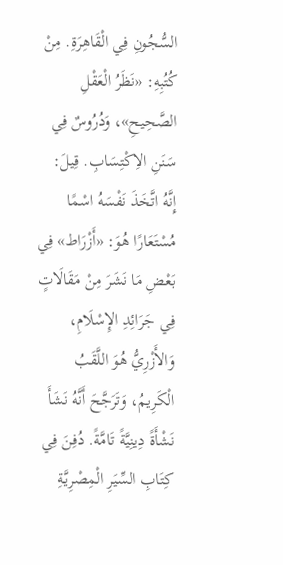السُّجُونِ فِي الْقَاهِرَةِ. مِنْ كُتُبِهِ: «نَظَرُ الْعَقْلِ الصَّحِيحِ»، وَدُرُوسٌ فِي سَنَنِ الاِكْتِسَابِ. قِيلَ: إِنَّهُ اتَّخَذَ نَفْسَهُ اسْمًا مُسْتَعَارًا هُوَ: «أَزْرَاط» فِي بَعْضِ مَا نَشَرَ مِنْ مَقَالَاتٍ فِي جَرَائِدِ الإِسْلَامِ، وَالأَزْرِيُّ هُوَ اللَّقَبُ الْكَرِيمُ، وَتَرَجَّحَ أَنَّهُ نَشَأَ نَشْأَةً دِينِيَّةً تَامَّةً. دُفِنَ فِي كِتَابِ السِّيَرِ الْمِصْرِيَّةِ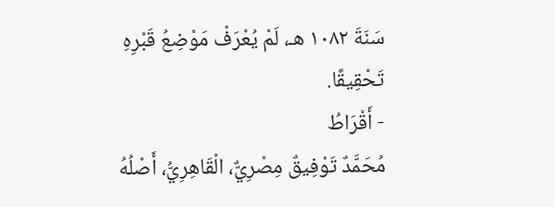سَنَةَ ١٠٨٢ هـ، لَمْ يُعْرَفْ مَوْضِعُ قَبْرِهِ تَحْقِيقًا.
- أَقْرَاطُ
مُحَمَّدٌ تَوْفِيقٌ مِصْرِيٌّ، الْقَاهِرِيُّ، أَصْلُهُ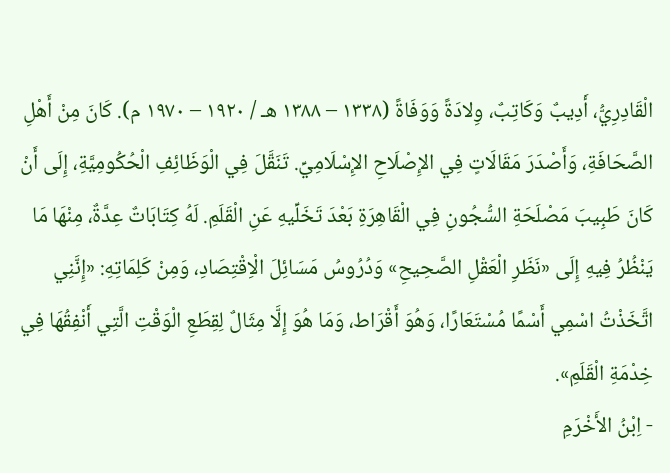الْقَادِرِيُّ، أَدِيبٌ وَكَاتِبٌ، وِلادَةً وَوَفَاةً (١٣٣٨ – ١٣٨٨ هـ / ١٩٢٠ – ١٩٧٠ م). كَانَ مِنْ أَهْلِ الصَّحَافَةِ، وَأَصْدَرَ مَقَالَاتٍ فِي الإِصْلَاحِ الإِسْلَامِيِّ. تَنَقَّلَ فِي الْوَظَائِفِ الْحُكُومِيَّةِ، إِلَى أَنْ كَانَ طَبِيبَ مَصْلَحَةِ السُّجُونِ فِي الْقَاهِرَةِ بَعْدَ تَخَلِّيهِ عَنِ الْقَلَمِ. لَهُ كِتَابَاتٌ عِدَّةٌ، مِنْهَا مَا يَنْظُرُ فِيهِ إِلَى «نَظَرِ الْعَقْلِ الصَّحِيحِ» وَدُرُوسُ مَسَائِلَ الْاِقْتِصَادِ، وَمِنْ كَلِمَاتِهِ: «إِنَّنِي اتَّخَذْتُ اسْمِي أَسْمًا مُسْتَعَارًا، وَهُوَ أَقْرَاط، وَمَا هُوَ إِلَّا مِثَالٌ لِقِطَعِ الْوَقْتِ الَّتِي أَنْفِقُهَا فِي خِدْمَةِ الْقَلَمِ».
- اِبْنُ الأَخْرَمِ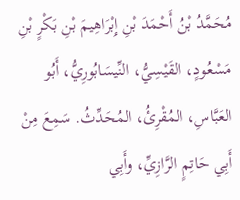مُحَمَّدُ بْنُ أَحْمَدَ بْنِ إِبْرَاهِيمَ بْنِ بَكْرٍ بْنِ مَسْعُودٍ، القَيْسِيُّ، النِّيسَابُورِيُّ، أَبُو العَبَّاسِ، المُقْرِئُ، المُحَدِّثُ. سَمِعَ مِنْ أَبِي حَاتِمٍ الرَّازِيِّ، وأَبِي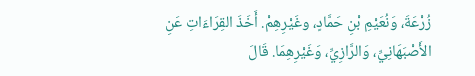زُرْعَةَ، وَنُعَيْمِ بْنِ حَمَّادٍ، وغَيْرِهِمْ. أَخَذَ القِرَاءَاتِ عَنِ الأَصْبَهَانِيِّ، وَالرَّازِيِّ، وَغَيْرِهِمَا. قَالَ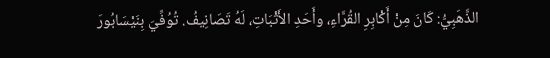الذَّهَبِيُّ: كَانَ مِنْ أَكْابِرِ القُرَّاءِ، وأَحَدِ الأَثْبَاتِ، لَهُ تَصَانِيفُ. تُوُفِّيَ بِنَيْسَابُورَ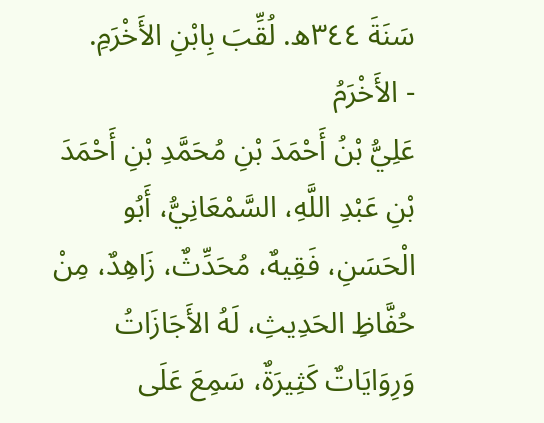سَنَةَ ٣٤٤ه. لُقِّبَ بِابْنِ الأَخْرَمِ.
- الأَخْرَمُ
عَلِيُّ بْنُ أَحْمَدَ بْنِ مُحَمَّدِ بْنِ أَحْمَدَ بْنِ عَبْدِ اللَّهِ، السَّمْعَانِيُّ، أَبُو الْحَسَنِ، فَقِيهٌ، مُحَدِّثٌ، زَاهِدٌ، مِنْ حُفَّاظِ الحَدِيثِ، لَهُ الأَجَازَاتُ وَرِوَايَاتٌ كَثِيرَةٌ، سَمِعَ عَلَى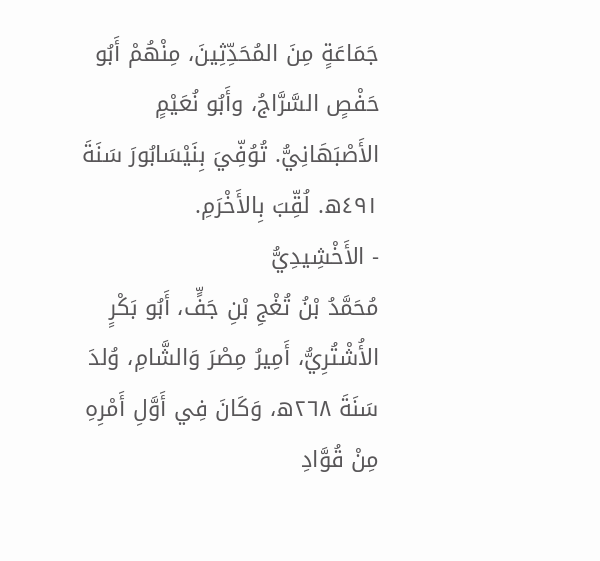جَمَاعَةٍ مِنَ المُحَدِّثِينَ، مِنْهُمْ أَبُو حَفْصٍ السَّرَّاجُ، وأَبُو نُعَيْمٍ الأَصْبَهَانِيُّ. تُوُفِّيَ بِنَيْسَابُورَ سَنَةَ ٤٩١ه. لُقِّبَ بِالأَخْرَمِ.
- الأَخْشِيدِيُّ
مُحَمَّدُ بْنُ تُغْجِ بْنِ جَفٍّ، أَبُو بَكْرٍ الأُشْتُرِيُّ، أَمِيرُ مِصْرَ وَالشَّامِ، وُلدَ سَنَةَ ٢٦٨ه، وَكَانَ فِي أَوَّلِ أَمْرِهِ مِنْ قُوَّادِ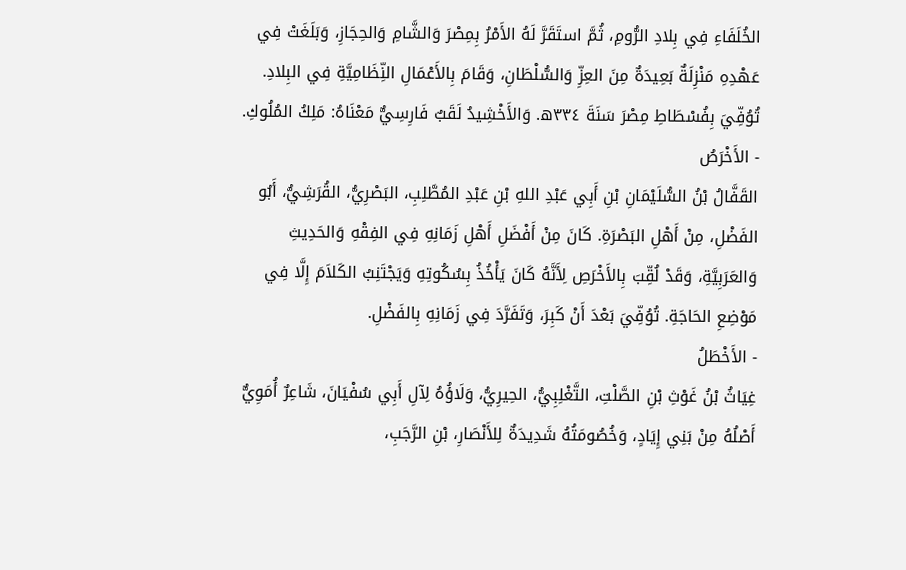الخُلَفَاءِ فِي بِلادِ الرُّومِ، ثُمَّ استَقَرَّ لَهُ الأَمْرُ بِمِصْرَ وَالشَّامِ وَالحِجَازِ، وَبَلَغَتْ فِي عَهْدِهِ مَنْزِلَةٌ بَعِيدَةٌ مِنَ العِزِّ وَالسُّلْطَانِ، وَقَامَ بِالأَعْمَالِ النِّظَامِيَّةِ فِي البِلادِ. تُوُفِّيَ بِفُسْطَاطِ مِصْرَ سَنَةَ ٣٣٤ه. وَالأَخْشِيدُ لَقَبٌ فَارِسِيٌّ مَعْنَاهُ: مَلِكُ المُلُوكِ.
- الأَخْرَصُ
القَفَّالُ بْنُ السُّلَيْمَانِ بْنِ أَبِي عَبْدِ اللهِ بْنِ عَبْدِ المُطَّلِبِ، البَصْرِيُّ، القُرَشِيُّ، أَبُو الفَضْلِ، مِنْ أَهْلِ البَصْرَةِ. كَانَ مِنْ أَفْضَلِ أَهْلِ زَمَانِهِ فِي الفِقْهِ وَالحَدِيثِ وَالعَرَبِيَّةِ، وَقَدْ لُقِّبَ بِالأَخْرَصِ لِأَنَّهُ كَانَ يَأْخُذُ بِسُكُوتِهِ وَيَجْتَنِبُ الكَلاَمَ إِلَّا فِي مَوْضِعِ الحَاجَةِ. تُوُفِّيَ بَعْدَ أَنْ كَبِرَ، وَتَفَرَّدَ فِي زَمَانِهِ بِالفَضْلِ.
- الأَخْطَلُ
غِيَاثُ بْنُ غَوْثِ بْنِ الصَّلْتِ، التَّغْلِبِيُّ، الحِيرِيُّ، وَلَاؤُهُ لِآلِ أَبِي سُفْيَانَ، شَاعِرٌ أُمَوِيٌّ أَصْلُهُ مِنْ بَنِي إِيَادٍ، وَخُصُومَتُهُ شَدِيدَةٌ لِلأَنْصَارِ، بْنِ الرَّجَبِ،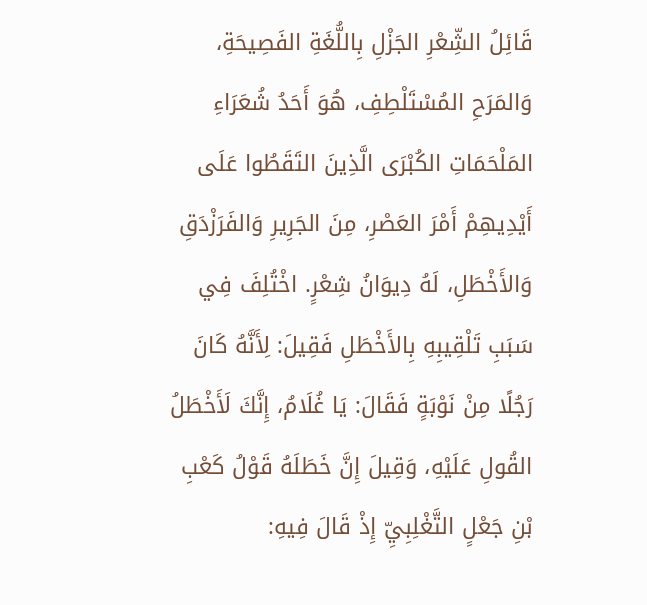قَائِلُ الشِّعْرِ الجَزْلِ بِاللُّغَةِ الفَصِيحَةِ، وَالمَرَحِ المُسْتَلْطِفِ، هُوَ أَحَدُ شُعَرَاءِ المَلْحَمَاتِ الكُبْرَى الَّذِينَ التَقَطُوا عَلَى أَيْدِيهِمْ أَمْرَ العَصْرِ، مِنَ الجَرِيرِ وَالفَرَزْدَقِ وَالأَخْطَلِ، لَهُ دِيوَانُ شِعْرٍ. اخْتُلِفَ فِي سَبَبِ تَلْقِيبِهِ بِالأَخْطَلِ فَقِيلَ: لِأَنَّهُ كَانَ رَجُلًا مِنْ نَوْبَةٍ فَقَالَ: يَا غُلَامُ، إِنَّكَ لَأَخْطَلُ القُولِ عَلَيْهِ، وَقِيلَ إِنَّ خَطَلَهُ قَوْلُ كَعْبِ بْنِ جَعْلٍ التَّغْلِبِيِّ إِذْ قَالَ فِيهِ: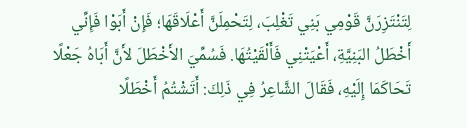لِتَنْتَزِرَنَّ قَوْمِي بَنِي تَغْلِبَ، لِتَحْمِلَنَّ أَعْلَاقَهَا؛ فَإِنْ أَبَوْا فَإِنِّي أَخْطَلُ البَنِيَّةِ، أَعْيَتْنِي فَأَلْقَيْتُهَا. فَسُمِّيَ الأَخْطَلَ لأَنَّ أَبَاهُ جَعْلًا تَحَاكَمَا إِلَيْهِ، فَقَالَ الشَّاعِرُ فِي ذَلِكَ: أَتَشْتُمُ أَخْطَلًا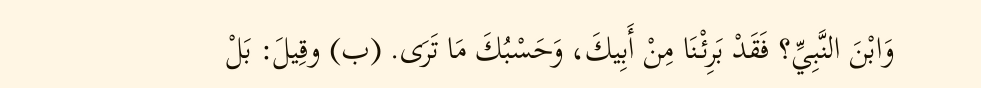وَابْنَ النَّبِيِّ؟ فَقَدْ بَرِئْنَا مِنْ أَبِيكَ، وَحَسْبُكَ مَا تَرَى. (ب) وقِيلَ: بَلْ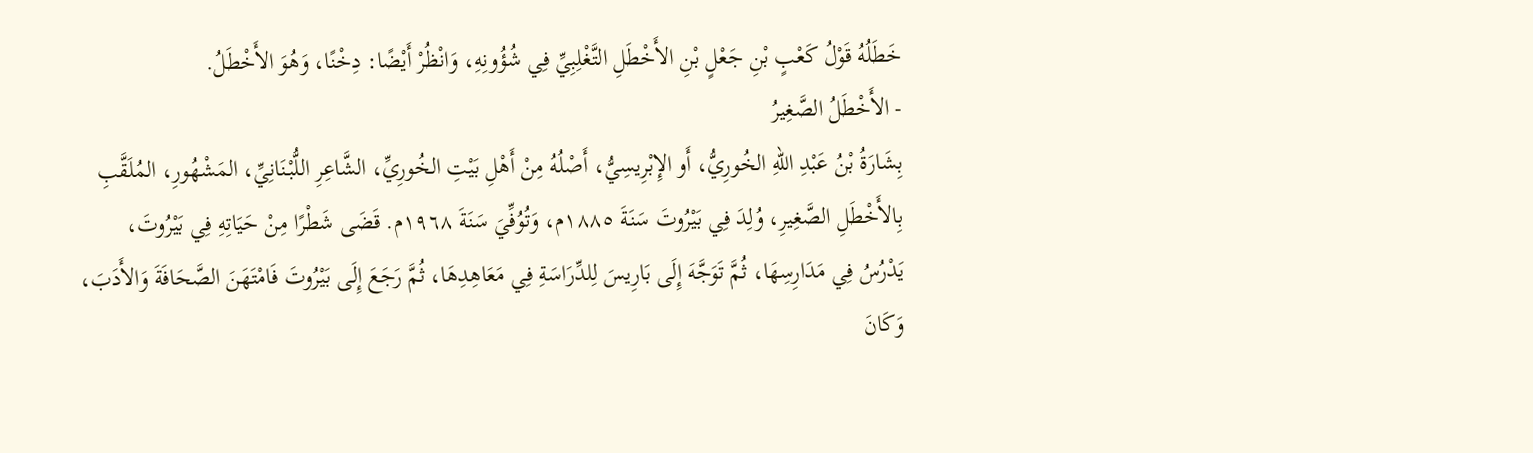خَطَلُهُ قَوْلُ كَعْبٍ بْنِ جَعْلٍ بْنِ الأَخْطَلِ التَّغْلِبِيِّ فِي شُؤُونِهِ، وَانْظُرْ أَيْضًا: دِخْنًا، وَهُوَ الأَخْطَلُ.
- الأَخْطَلُ الصَّغِيرُ
بِشَارَةُ بْنُ عَبْدِ اللهِ الخُورِيُّ، أَو الإِبْرِيسِيُّ، أَصْلُهُ مِنْ أَهْلِ بَيْتِ الخُورِيِّ، الشَّاعِرِ اللُّبْنَانِيِّ، المَشْهُورِ، المُلَقَّبِ بِالأَخْطَلِ الصَّغِيرِ، وُلِدَ فِي بَيْرُوتَ سَنَةَ ١٨٨٥م، وَتُوُفِّيَ سَنَةَ ١٩٦٨م. قَضَى شَطْرًا مِنْ حَيَاتِهِ فِي بَيْرُوتَ، يَدْرُسُ فِي مَدَارِسِهَا، ثُمَّ تَوَجَّهَ إِلَى بَارِيسَ لِلدِّرَاسَةِ فِي مَعَاهِدِهَا، ثُمَّ رَجَعَ إِلَى بَيْرُوتَ فَامْتَهَنَ الصَّحَافَةَ وَالأَدَبَ، وَكَانَ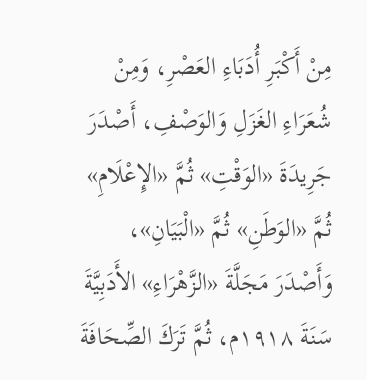مِنْ أَكْبَرِ أُدَبَاءِ العَصْرِ، وَمِنْ شُعَرَاءِ الغَزَلِ وَالوَصْفِ، أَصْدَرَ جَرِيدَةَ «الوَقْتِ» ثُمَّ «الإِعْلَامِ» ثُمَّ «الوَطَنِ» ثُمَّ «الْبَيَانِ»، وَأَصْدَرَ مَجَلَّةَ «الزَّهْرَاءِ» الأَدَبِيَّةَ سَنَةَ ١٩١٨م، ثُمَّ تَرَكَ الصِّحَافَةَ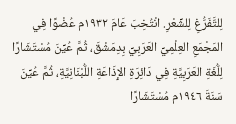لِلتَّفَرُّغِ لِلشِّعْرِ. انْتُخِبَ عَامَ ١٩٣٢م عُضْوًا فِي المَجْمَعِ العِلْمِيِّ العَرَبِيِّ بِدِمَشْقَ، ثُمَّ عُيِّنَ مُسْتَشَارًا لِلُّغَةِ العَرَبِيَّةِ فِي دَائِرَةِ الإِذَاعَةِ اللُّبْنَانِيَّةِ، ثُمَّ عُيِّنَ سَنَةَ ١٩٤٦م مُسْتَشَارًا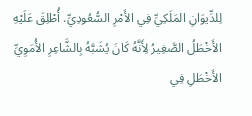لِلدِّيوَانِ المَلَكِيِّ فِي الأَمْرِ السُّعُودِيِّ. أُطْلِقَ عَلَيْهِ الأَخْطَلُ الصَّغِيرُ لِأَنَّهُ كَانَ يُشَبَّهُ بِالشَّاعِرِ الأُمَوِيِّ الأَخْطَلِ فِي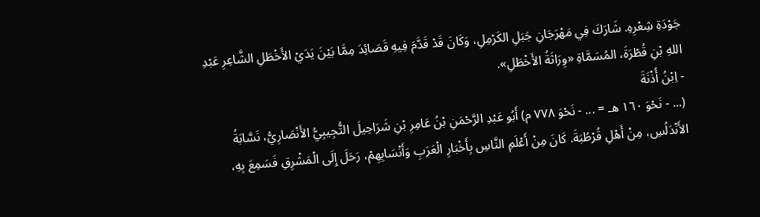جَوْدَةِ شِعْرِهِ. شَارَكَ فِي مَهْرَجَانِ جَبَلِ الكَرْمِلِ، وَكَانَ قَدْ قَدَّمَ فِيهِ قَصَائِدَ مِمَّا بَيْنَ يَدَيْ الأَخْطَلِ الشَّاعِرِ عَبْدِ اللهِ بْنِ قُطْرَةَ، المُسَمَّاةِ «وِرَاثَةُ الأَخْطَلِ».
- اِبْنُ أُذْنَةَ
(... - نَحْوَ ١٦٠ هـ = ... - نَحْوَ ٧٧٨ م) أَبُو عَبْدِ الرَّحْمَنِ بْنُ عَامِرِ بْنِ شَرَاحِيلَ التُّجِيبِيُّ الأَنْصَارِيُّ، نَسَّابَةُ الأَنْدَلُسِ، مِنْ أَهْلِ قُرْطُبَةَ. كَانَ مِنْ أَعْلَمِ النَّاسِ بِأَخْبَارِ الْعَرَبِ وَأَنْسَابِهِمْ، رَحَلَ إِلَى الْمَشْرِقِ فَسَمِعَ بِهِ،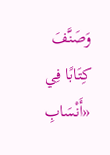وَصَنَّفَ كِتَابًا فِي «أَنْسَابِ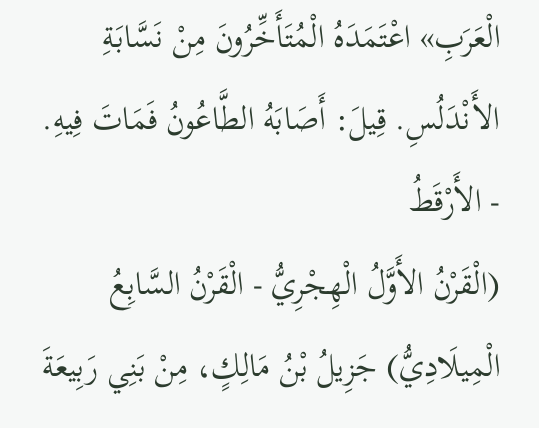الْعَرَبِ» اعْتَمَدَهُ الْمُتَأَخِّرُونَ مِنْ نَسَّابَةِ الأَنْدَلُسِ. قِيلَ: أَصَابَهُ الطَّاعُونُ فَمَاتَ فِيهِ.
- الأَرْقَطُ
(الْقَرْنُ الأَوَّلُ الْهِجْرِيُّ - الْقَرْنُ السَّابِعُ الْمِيلَادِيُّ) جَزِيلُ بْنُ مَالِكٍ، مِنْ بَنِي رَبِيعَةَ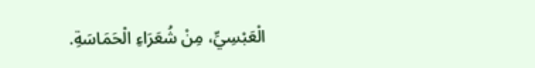الْعَبْسِيِّ، مِنْ شُعَرَاءِ الْحَمَاسَةِ.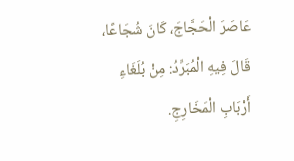عَاصَرَ الْحَجَّاجَ، كَانَ شُجَاعًا، قَالَ فِيهِ الْمُبَرِّدُ: مِنْ بُلَغَاءِ أَرْبَابِ الْمَخَارِجِ.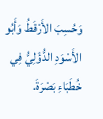وَحُسِبَ الأَرْقَطُ وَأَبُو الأَسْوَدِ الدُّؤَلِيُّ فِي خُطَبَاءِ بَصْرَةَ.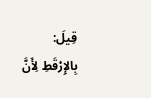قِيلَ: بِالإِرْقَطِ لِأَنَّ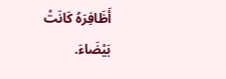أَظَافِرَهُ كَانَتْ بَيْضَاءَ.